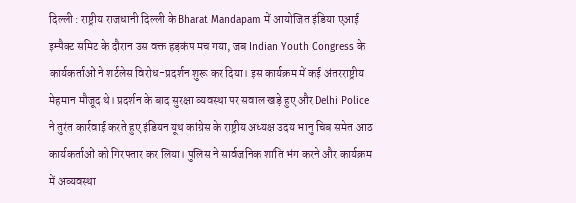दिल्ली : राष्ट्रीय राजधानी दिल्ली के Bharat Mandapam में आयोजित इंडिया एआई इम्पैक्ट समिट के दौरान उस वक्त हड़कंप मच गया, जब Indian Youth Congress के कार्यकर्ताओं ने शर्टलेस विरोध-प्रदर्शन शुरू कर दिया। इस कार्यक्रम में कई अंतरराष्ट्रीय मेहमान मौजूद थे। प्रदर्शन के बाद सुरक्षा व्यवस्था पर सवाल खड़े हुए और Delhi Police ने तुरंत कार्रवाई करते हुए इंडियन यूथ कांग्रेस के राष्ट्रीय अध्यक्ष उदय भानु चिब समेत आठ कार्यकर्ताओं को गिरफ्तार कर लिया। पुलिस ने सार्वजनिक शांति भंग करने और कार्यक्रम में अव्यवस्था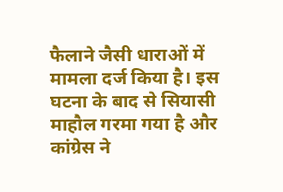फैलाने जैसी धाराओं में मामला दर्ज किया है। इस घटना के बाद से सियासी माहौल गरमा गया है और कांग्रेस ने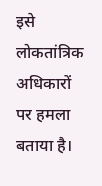इसे लोकतांत्रिक अधिकारों पर हमला बताया है।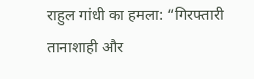राहुल गांधी का हमला: “गिरफ्तारी तानाशाही और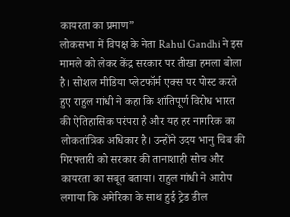कायरता का प्रमाण”
लोकसभा में विपक्ष के नेता Rahul Gandhi ने इस मामले को लेकर केंद्र सरकार पर तीखा हमला बोला है। सोशल मीडिया प्लेटफॉर्म एक्स पर पोस्ट करते हुए राहुल गांधी ने कहा कि शांतिपूर्ण विरोध भारत की ऐतिहासिक परंपरा है और यह हर नागरिक का लोकतांत्रिक अधिकार है। उन्होंने उदय भानु चिब की गिरफ्तारी को सरकार की तानाशाही सोच और कायरता का सबूत बताया। राहुल गांधी ने आरोप लगाया कि अमेरिका के साथ हुई ट्रेड डील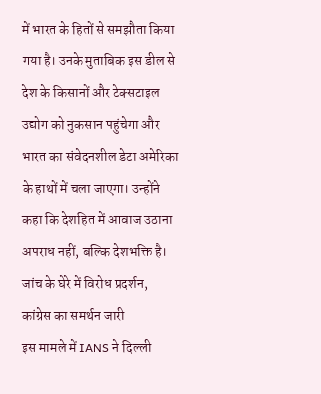में भारत के हितों से समझौता किया गया है। उनके मुताबिक इस डील से देश के किसानों और टेक्सटाइल उद्योग को नुकसान पहुंचेगा और भारत का संवेदनशील डेटा अमेरिका के हाथों में चला जाएगा। उन्होंने कहा कि देशहित में आवाज उठाना अपराध नहीं, बल्कि देशभक्ति है।
जांच के घेरे में विरोध प्रदर्शन, कांग्रेस का समर्थन जारी
इस मामले में IANS ने दिल्ली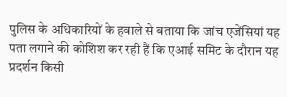पुलिस के अधिकारियों के हवाले से बताया कि जांच एजेंसियां यह पता लगाने की कोशिश कर रही हैं कि एआई समिट के दौरान यह प्रदर्शन किसी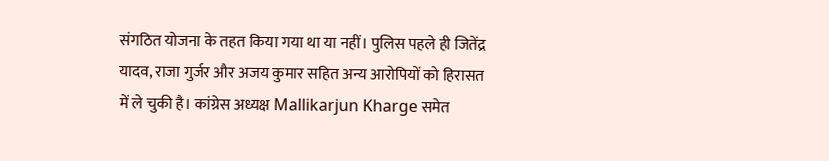संगठित योजना के तहत किया गया था या नहीं। पुलिस पहले ही जितेंद्र यादव, राजा गुर्जर और अजय कुमार सहित अन्य आरोपियों को हिरासत में ले चुकी है। कांग्रेस अध्यक्ष Mallikarjun Kharge समेत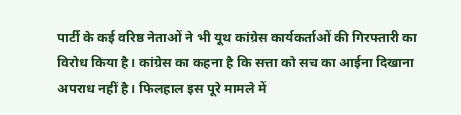पार्टी के कई वरिष्ठ नेताओं ने भी यूथ कांग्रेस कार्यकर्ताओं की गिरफ्तारी का विरोध किया है। कांग्रेस का कहना है कि सत्ता को सच का आईना दिखाना अपराध नहीं है। फिलहाल इस पूरे मामले में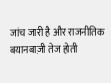जांच जारी है और राजनीतिक बयानबाज़ी तेज होती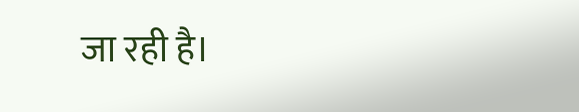जा रही है।